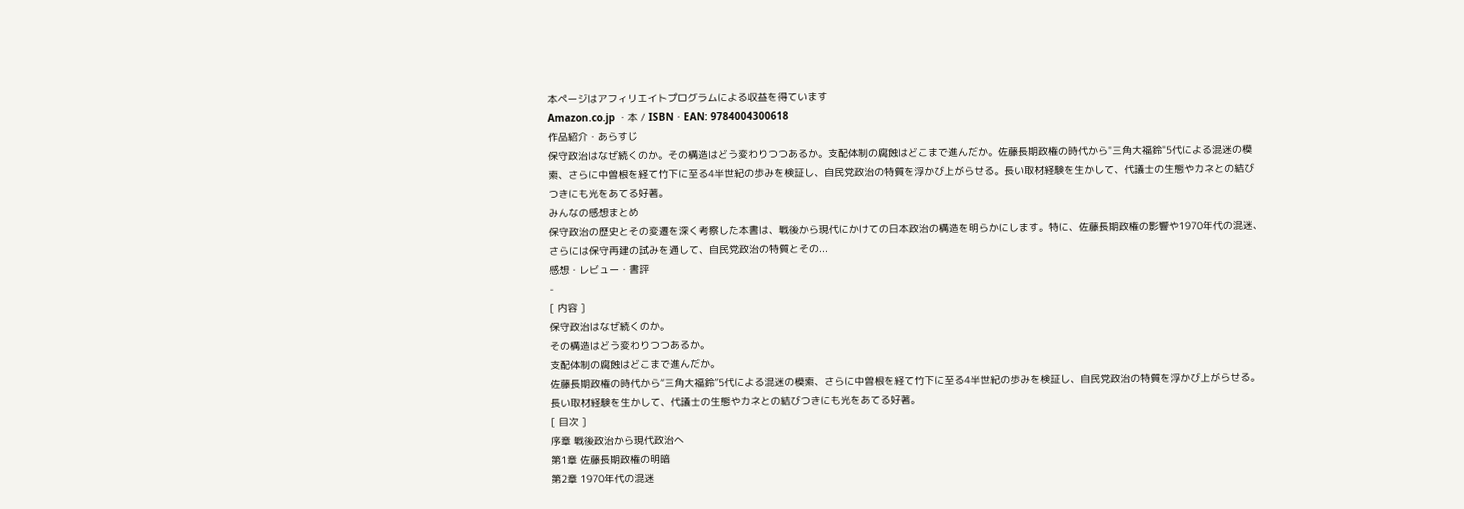本ページはアフィリエイトプログラムによる収益を得ています
Amazon.co.jp ・本 / ISBN・EAN: 9784004300618
作品紹介・あらすじ
保守政治はなぜ続くのか。その構造はどう変わりつつあるか。支配体制の腐蝕はどこまで進んだか。佐藤長期政権の時代から"三角大福鈴"5代による混迷の模索、さらに中曽根を経て竹下に至る4半世紀の歩みを検証し、自民党政治の特質を浮かび上がらせる。長い取材経験を生かして、代議士の生態やカネとの結びつきにも光をあてる好著。
みんなの感想まとめ
保守政治の歴史とその変遷を深く考察した本書は、戦後から現代にかけての日本政治の構造を明らかにします。特に、佐藤長期政権の影響や1970年代の混迷、さらには保守再建の試みを通して、自民党政治の特質とその...
感想・レビュー・書評
-
[ 内容 ]
保守政治はなぜ続くのか。
その構造はどう変わりつつあるか。
支配体制の腐蝕はどこまで進んだか。
佐藤長期政権の時代から“三角大福鈴”5代による混迷の模索、さらに中曽根を経て竹下に至る4半世紀の歩みを検証し、自民党政治の特質を浮かび上がらせる。
長い取材経験を生かして、代議士の生態やカネとの結びつきにも光をあてる好著。
[ 目次 ]
序章 戦後政治から現代政治へ
第1章 佐藤長期政権の明暗
第2章 1970年代の混迷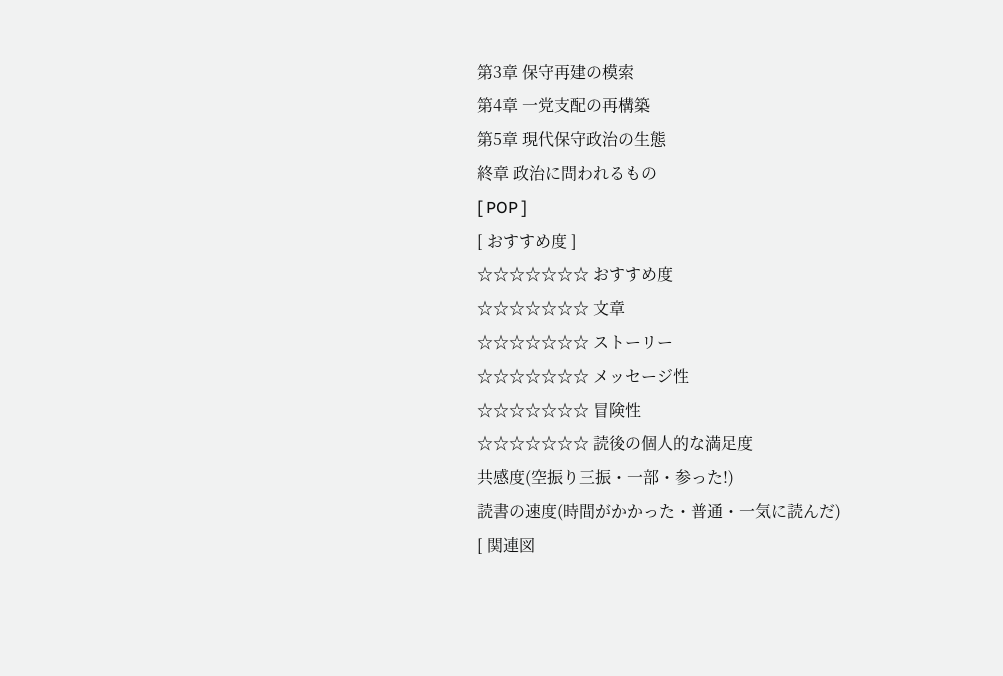第3章 保守再建の模索
第4章 一党支配の再構築
第5章 現代保守政治の生態
終章 政治に問われるもの
[ POP ]
[ おすすめ度 ]
☆☆☆☆☆☆☆ おすすめ度
☆☆☆☆☆☆☆ 文章
☆☆☆☆☆☆☆ ストーリー
☆☆☆☆☆☆☆ メッセージ性
☆☆☆☆☆☆☆ 冒険性
☆☆☆☆☆☆☆ 読後の個人的な満足度
共感度(空振り三振・一部・参った!)
読書の速度(時間がかかった・普通・一気に読んだ)
[ 関連図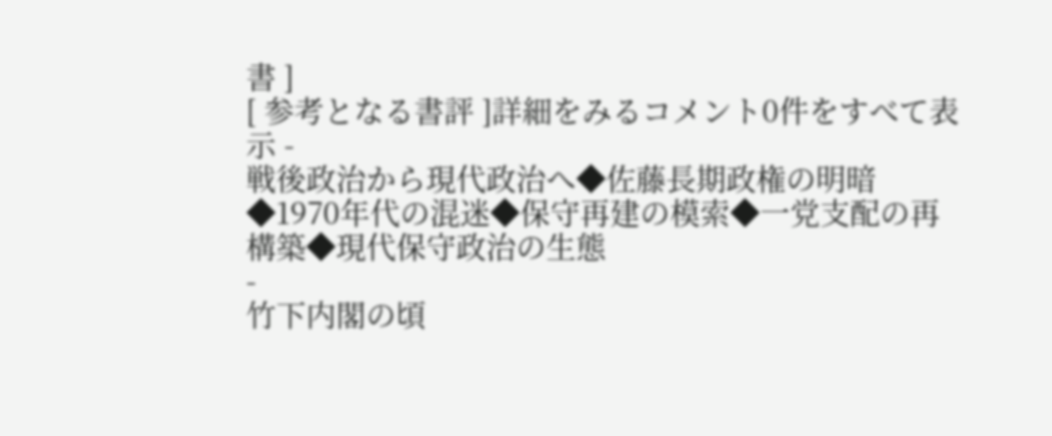書 ]
[ 参考となる書評 ]詳細をみるコメント0件をすべて表示 -
戦後政治から現代政治へ◆佐藤長期政権の明暗◆1970年代の混迷◆保守再建の模索◆一党支配の再構築◆現代保守政治の生態
-
竹下内閣の頃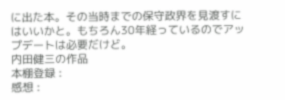に出た本。その当時までの保守政界を見渡すにはいいかと。もちろん30年経っているのでアップデートは必要だけど。
内田健三の作品
本棚登録 :
感想 :